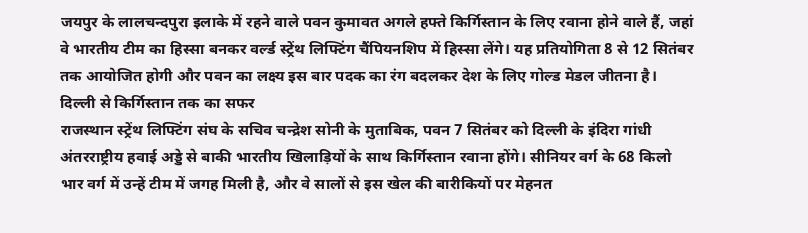जयपुर के लालचन्दपुरा इलाके में रहने वाले पवन कुमावत अगले हफ्ते किर्गिस्तान के लिए रवाना होने वाले हैं, जहां वे भारतीय टीम का हिस्सा बनकर वर्ल्ड स्ट्रेंथ लिफ्टिंग चैंपियनशिप में हिस्सा लेंगे। यह प्रतियोगिता 8 से 12 सितंबर तक आयोजित होगी और पवन का लक्ष्य इस बार पदक का रंग बदलकर देश के लिए गोल्ड मेडल जीतना है।
दिल्ली से किर्गिस्तान तक का सफर
राजस्थान स्ट्रेंथ लिफ्टिंग संघ के सचिव चन्द्रेश सोनी के मुताबिक, पवन 7 सितंबर को दिल्ली के इंदिरा गांधी अंतरराष्ट्रीय हवाई अड्डे से बाकी भारतीय खिलाड़ियों के साथ किर्गिस्तान रवाना होंगे। सीनियर वर्ग के 68 किलो भार वर्ग में उन्हें टीम में जगह मिली है, और वे सालों से इस खेल की बारीकियों पर मेहनत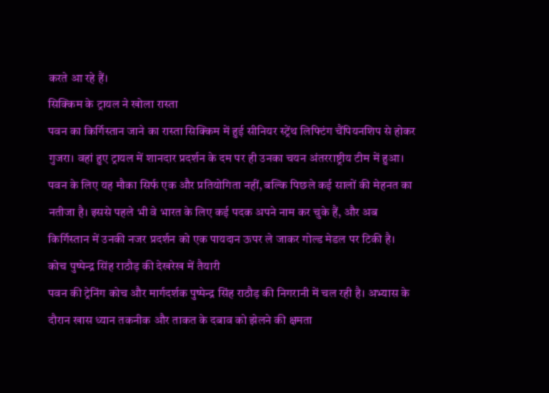करते आ रहे हैं।
सिक्किम के ट्रायल ने खोला रास्ता
पवन का किर्गिस्तान जाने का रास्ता सिक्किम में हुई सीनियर स्ट्रेंथ लिफ्टिंग चैंपियनशिप से होकर गुजरा। वहां हुए ट्रायल में शानदार प्रदर्शन के दम पर ही उनका चयन अंतरराष्ट्रीय टीम में हुआ। पवन के लिए यह मौका सिर्फ एक और प्रतियोगिता नहीं, बल्कि पिछले कई सालों की मेहनत का नतीजा है। इससे पहले भी वे भारत के लिए कई पदक अपने नाम कर चुके हैं, और अब किर्गिस्तान में उनकी नजर प्रदर्शन को एक पायदान ऊपर ले जाकर गोल्ड मेडल पर टिकी है।
कोच पुष्पेन्द्र सिंह राठौड़ की देखरेख में तैयारी
पवन की ट्रेनिंग कोच और मार्गदर्शक पुष्पेन्द्र सिंह राठौड़ की निगरानी में चल रही है। अभ्यास के दौरान खास ध्यान तकनीक और ताकत के दबाव को झेलने की क्षमता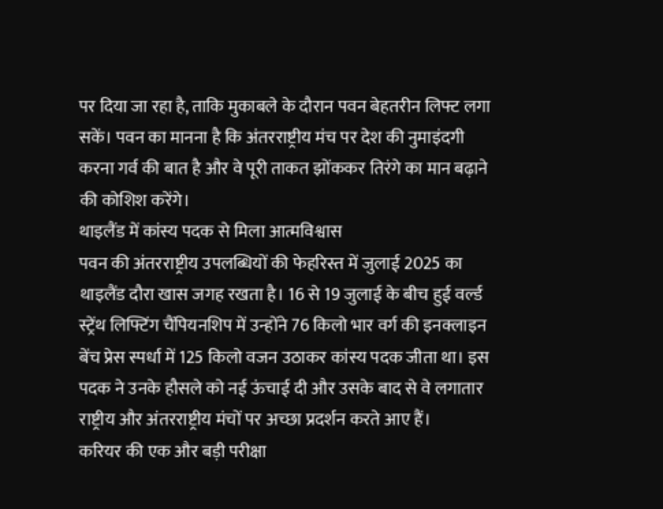पर दिया जा रहा है, ताकि मुकाबले के दौरान पवन बेहतरीन लिफ्ट लगा सकें। पवन का मानना है कि अंतरराष्ट्रीय मंच पर देश की नुमाइंदगी करना गर्व की बात है और वे पूरी ताकत झोंककर तिरंगे का मान बढ़ाने की कोशिश करेंगे।
थाइलैंड में कांस्य पदक से मिला आत्मविश्वास
पवन की अंतरराष्ट्रीय उपलब्धियों की फेहरिस्त में जुलाई 2025 का थाइलैंड दौरा खास जगह रखता है। 16 से 19 जुलाई के बीच हुई वर्ल्ड स्ट्रेंथ लिफ्टिंग चैंपियनशिप में उन्होंने 76 किलो भार वर्ग की इनक्लाइन बेंच प्रेस स्पर्धा में 125 किलो वजन उठाकर कांस्य पदक जीता था। इस पदक ने उनके हौसले को नई ऊंचाई दी और उसके बाद से वे लगातार राष्ट्रीय और अंतरराष्ट्रीय मंचों पर अच्छा प्रदर्शन करते आए हैं।
करियर की एक और बड़ी परीक्षा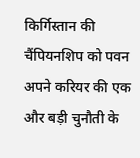किर्गिस्तान की चैंपियनशिप को पवन अपने करियर की एक और बड़ी चुनौती के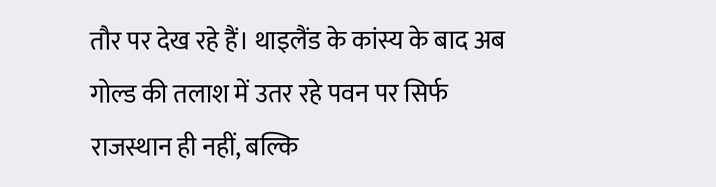तौर पर देख रहे हैं। थाइलैंड के कांस्य के बाद अब गोल्ड की तलाश में उतर रहे पवन पर सिर्फ राजस्थान ही नहीं, बल्कि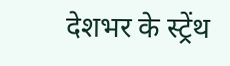देशभर के स्ट्रेंथ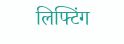लिफ्टिंग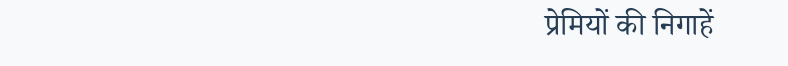प्रेमियों की निगाहें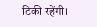टिकी रहेंगी।